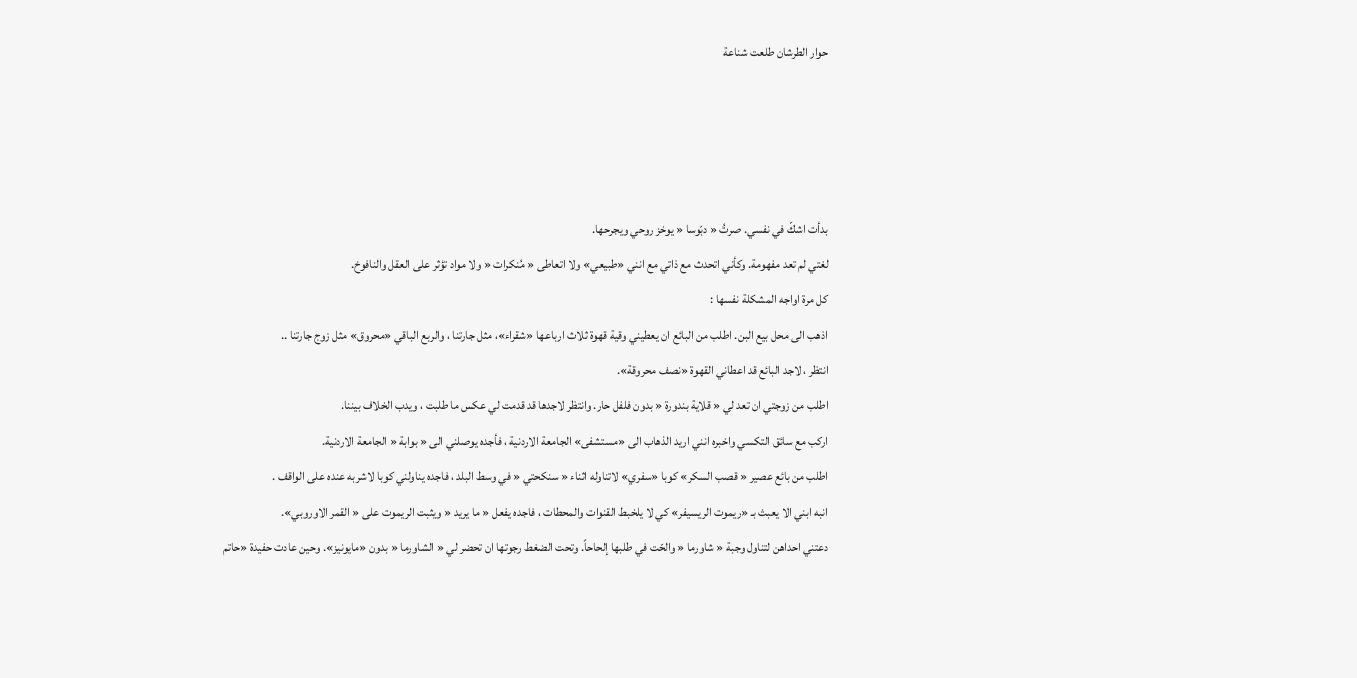حوار الطرشان طلعت شناعة




بدأت اشكّ في نفسي. صرتُ « دبّوسا « يوخز روحي ويجرحها.
لغتي لم تعد مفهومة. وكأني اتحدث مع ذاتي مع انني «طبيعي» ولا اتعاطى « مُنكرات « ولا مواد تؤثر على العقل والنافوخ.
كل مرة اواجه المشكلة نفسها :
اذهب الى محل بيع البن. اطلب من البائع ان يعطيني وقية قهوة ثلاث ارباعها «شقراء»، مثل جارتنا ، والربع الباقي «محروق» مثل زوج جارتنا ..
انتظر ، لاجد البائع قد اعطاني القهوة «نصف محروقة».
اطلب من زوجتي ان تعد لي « قلاية بندورة « بدون فلفل حار. وانتظر لاجدها قد قدمت لي عكس ما طلبت ، ويدب الخلاف بيننا.
اركب مع سائق التكسي واخبره انني اريد الذهاب الى «مستشفى» الجامعة الاردنية ، فأجده يوصلني الى « بوابة « الجامعة الاردنية.
اطلب من بائع عصير « قصب السكر» كوبا «سفري» لاتناوله اثناء « سنكحتي « في وسط البلد ، فاجده يناولني كوبا لاشربه عنده على الواقف .
انبه ابني الا يعبث بـ «ريموت الريسيفر» كي لا يلخبط القنوات والمحطات ، فاجده يفعل « ما يريد « ويثبت الريموت على « القمر الاوروبي».
دعتني احداهن لتناول وجبة « شاورما « والحّت في طلبها إلحاحاً. وتحت الضغط رجوتها ان تحضر لي « الشاورما « بدون «مايونيز». وحين عادت حفيدة «حاتم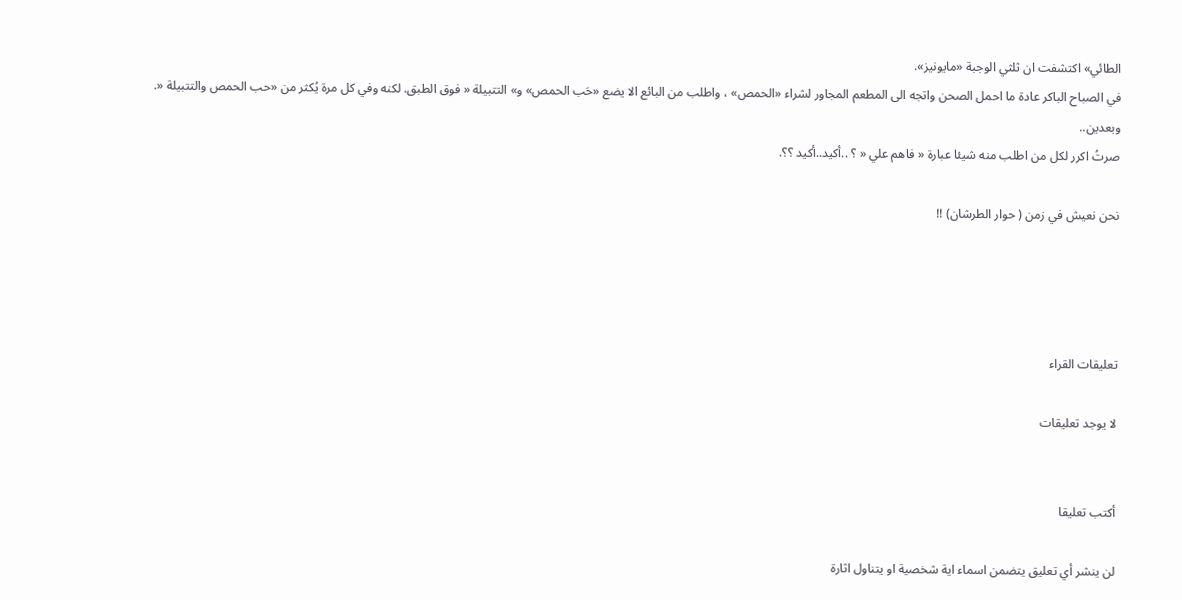الطائي» اكتشفت ان ثلثي الوجبة «مايونيز».
في الصباح الباكر عادة ما احمل الصحن واتجه الى المطعم المجاور لشراء «الحمص» ، واطلب من البائع الا يضع «حَب الحمص» و» التتبيلة « فوق الطبق. لكنه وفي كل مرة يُكثر من «حب الحمص والتتبيلة «.
وبعدين..
صرتُ اكرر لكل من اطلب منه شيئا عبارة « فاهم علي « ؟ ..أكيد..أكيد ؟؟.

نحن نعيش في زمن ( حوار الطرشان) !!




تعليقات القراء

لا يوجد تعليقات


أكتب تعليقا

لن ينشر أي تعليق يتضمن اسماء اية شخصية او يتناول اثارة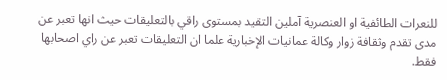للنعرات الطائفية او العنصرية آملين التقيد بمستوى راقي بالتعليقات حيث انها تعبر عن مدى تقدم وثقافة زوار وكالة عمانيات الإخبارية علما ان التعليقات تعبر عن راي اصحابها فقط.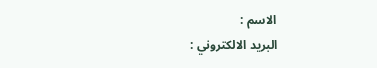الاسم :
البريد الالكتروني :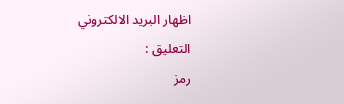اظهار البريد الالكتروني
التعليق :
رمز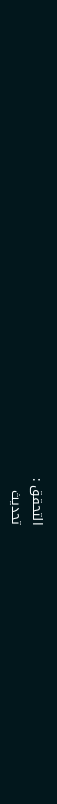التحقق :
تحديث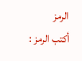الرمز
أكتب الرمز :